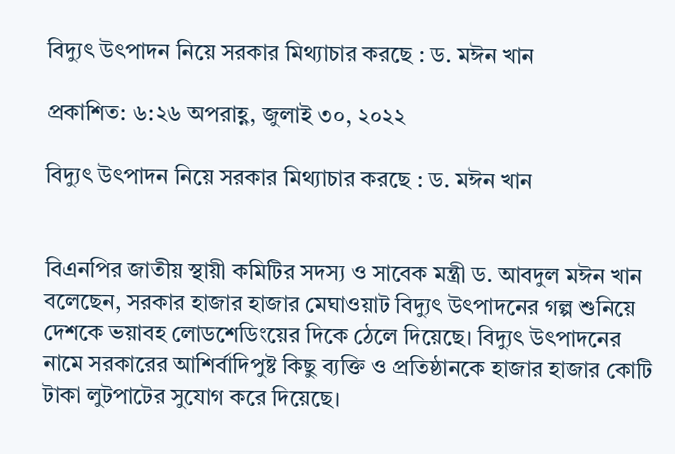বিদ্যুৎ উৎপাদন নিয়ে সরকার মিথ্যাচার করছে : ড. মঈন খান

প্রকাশিত: ৬:২৬ অপরাহ্ণ, জুলাই ৩০, ২০২২

বিদ্যুৎ উৎপাদন নিয়ে সরকার মিথ্যাচার করছে : ড. মঈন খান


বিএনপির জাতীয় স্থায়ী কমিটির সদস্য ও সাবেক মন্ত্রী ড. আবদুল মঈন খান বলেছেন, সরকার হাজার হাজার মেঘাওয়াট বিদ্যুৎ উৎপাদনের গল্প শুনিয়ে দেশকে ভয়াবহ লোডশেডিংয়ের দিকে ঠেলে দিয়েছে। বিদ্যুৎ উৎপাদনের নামে সরকারের আশির্বাদিপুষ্ট কিছু ব্যক্তি ও প্রতিষ্ঠানকে হাজার হাজার কোটি টাকা লুটপাটের সুযোগ করে দিয়েছে।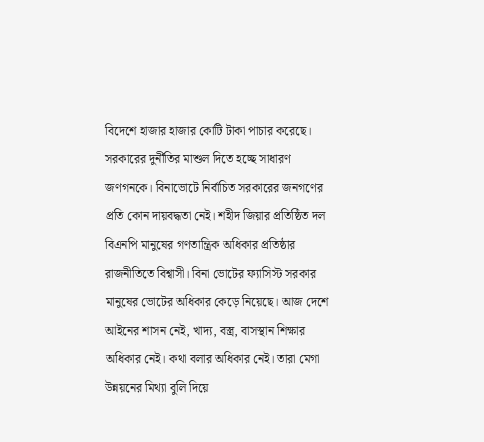বিদেশে হাজার হাজার কোটি টাকা পাচার করেছে। সরকারের দুর্নীতির মাশুল দিতে হচ্ছে সাধারণ জণগনকে। বিনাভোটে নির্বাচিত সরকারের জনগণের প্রতি কোন দায়বদ্ধতা নেই। শহীদ জিয়ার প্রতিষ্ঠিত দল বিএনপি মানুষের গণতান্ত্রিক অধিকার প্রতিষ্ঠার রাজনীতিতে বিশ্বাসী। বিনা ভোটের ফ্যাসিস্ট সরকার মানুষের ভোটের অধিকার কেড়ে নিয়েছে। আজ দেশে আইনের শাসন নেই, খাদ্য, বস্ত্র, বাসস্থান শিক্ষার অধিকার নেই। কথা বলার অধিকার নেই। তারা মেগা উন্নয়নের মিথ্যা বুলি দিয়ে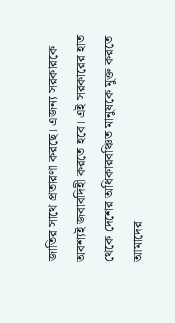জাতির সাথে প্রতারণা করছে। এজন্য সরকারকে অবশ্যই জবাবদিহী করতে হবে। এই সরকারের হাত থেকে দেশের অধিকারবঞ্চিত মানুষকে মুক্ত করতে আমাদের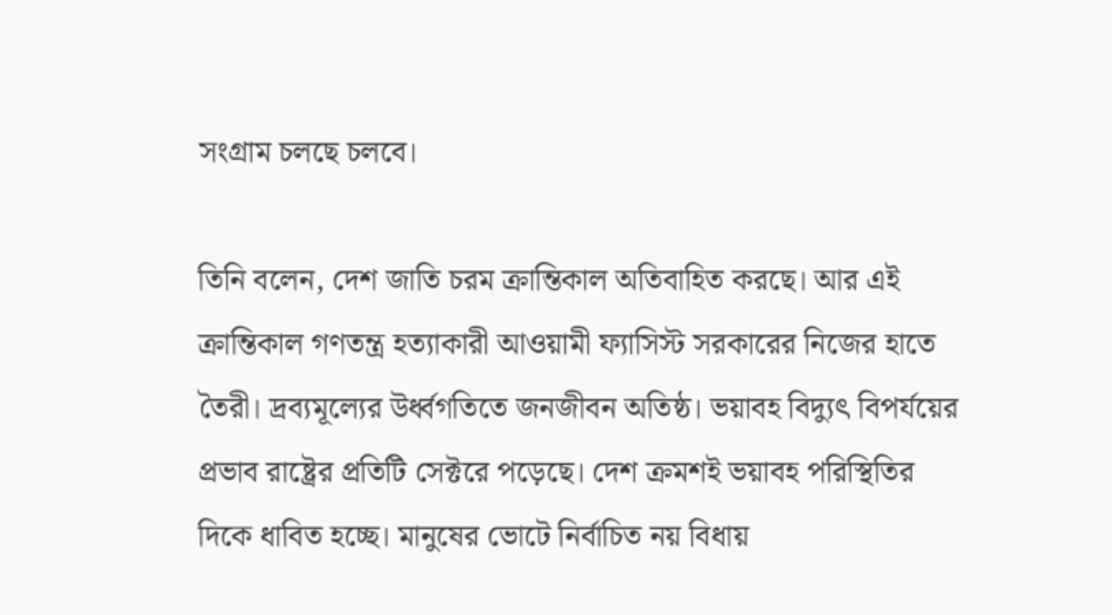সংগ্রাম চলছে চলবে।

তিনি বলেন, দেশ জাতি চরম ক্রান্তিকাল অতিবাহিত করছে। আর এই ক্রান্তিকাল গণতন্ত্র হত্যাকারী আওয়ামী ফ্যাসিস্ট সরকারের নিজের হাতে তৈরী। দ্রব্যমূল্যের উর্ধ্বগতিতে জনজীবন অতিষ্ঠ। ভয়াবহ বিদ্যুৎ বিপর্যয়ের প্রভাব রাষ্ট্রের প্রতিটি সেক্টরে পড়েছে। দেশ ক্রমশই ভয়াবহ পরিস্থিতির দিকে ধাবিত হচ্ছে। মানুষের ভোটে নির্বাচিত নয় বিধায়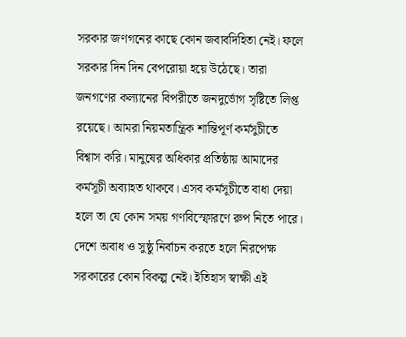সরকার জণগনের কাছে কোন জবাবদিহিতা নেই। ফলে সরকার দিন দিন বেপরোয়া হয়ে উঠেছে। তারা জনগণের কল্যানের বিপরীতে জনদুর্ভোগ সৃষ্টিতে লিপ্ত রয়েছে। আমরা নিয়মতান্ত্রিক শান্তিপূর্ণ কর্মসুচীতে বিশ্বাস করি। মানুষের অধিকার প্রতিষ্ঠায় আমাদের কর্মসূচী অব্যাহত থাকবে। এসব কর্মসূচীতে বাধা দেয়া হলে তা যে কোন সময় গণবিস্ফোরণে রুপ নিতে পারে। দেশে অবাধ ও সুষ্ঠু নির্বাচন করতে হলে নিরপেক্ষ সরকারের কোন বিকল্প নেই। ইতিহাস স্বাক্ষী এই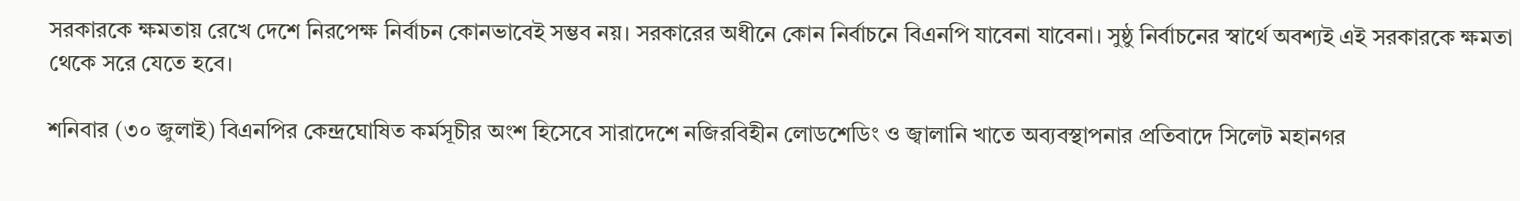সরকারকে ক্ষমতায় রেখে দেশে নিরপেক্ষ নির্বাচন কোনভাবেই সম্ভব নয়। সরকারের অধীনে কোন নির্বাচনে বিএনপি যাবেনা যাবেনা। সুষ্ঠু নির্বাচনের স্বার্থে অবশ্যই এই সরকারকে ক্ষমতা থেকে সরে যেতে হবে।

শনিবার (৩০ জুলাই) বিএনপির কেন্দ্রঘোষিত কর্মসূচীর অংশ হিসেবে সারাদেশে নজিরবিহীন লোডশেডিং ও জ্বালানি খাতে অব্যবস্থাপনার প্রতিবাদে সিলেট মহানগর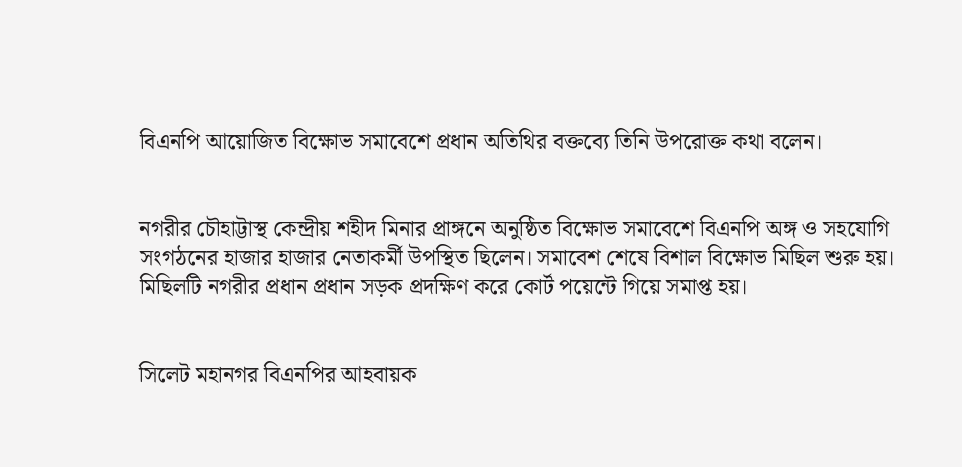বিএনপি আয়োজিত বিক্ষোভ সমাবেশে প্রধান অতিথির বক্তব্যে তিনি উপরোক্ত কথা বলেন।


নগরীর চৌহাট্টাস্থ কেন্দ্রীয় শহীদ মিনার প্রাঙ্গনে অনুষ্ঠিত বিক্ষোভ সমাবেশে বিএনপি অঙ্গ ও সহযোগি সংগঠনের হাজার হাজার নেতাকর্মী উপস্থিত ছিলেন। সমাবেশ শেষে বিশাল বিক্ষোভ মিছিল শুরু হয়। মিছিলটি নগরীর প্রধান প্রধান সড়ক প্রদক্ষিণ করে কোর্ট পয়েন্টে গিয়ে সমাপ্ত হয়।


সিলেট মহানগর বিএনপির আহবায়ক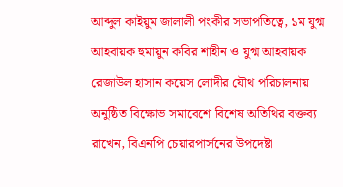আব্দুল কাইয়ুম জালালী পংকীর সভাপতিত্বে, ১ম যুগ্ম আহবায়ক হুমায়ুন কবির শাহীন ও যুগ্ম আহবায়ক রেজাউল হাসান কয়েস লোদীর যৌথ পরিচালনায় অনুষ্ঠিত বিক্ষোভ সমাবেশে বিশেষ অতিথির বক্তব্য রাখেন, বিএনপি চেয়ারপার্সনের উপদেষ্টা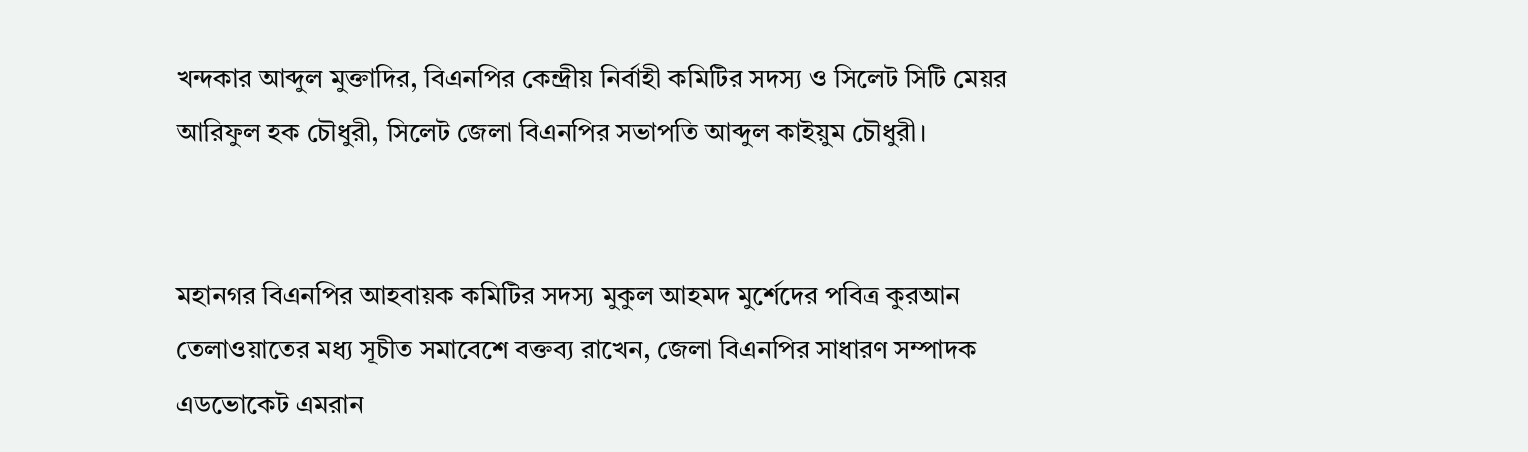খন্দকার আব্দুল মুক্তাদির, বিএনপির কেন্দ্রীয় নির্বাহী কমিটির সদস্য ও সিলেট সিটি মেয়র আরিফুল হক চৌধুরী, সিলেট জেলা বিএনপির সভাপতি আব্দুল কাইয়ুম চৌধুরী।


মহানগর বিএনপির আহবায়ক কমিটির সদস্য মুকুল আহমদ মুর্শেদের পবিত্র কুরআন তেলাওয়াতের মধ্য সূচীত সমাবেশে বক্তব্য রাখেন, জেলা বিএনপির সাধারণ সম্পাদক এডভোকেট এমরান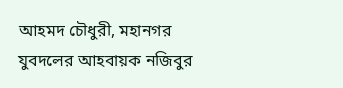আহমদ চৌধুরী, মহানগর যুবদলের আহবায়ক নজিবুর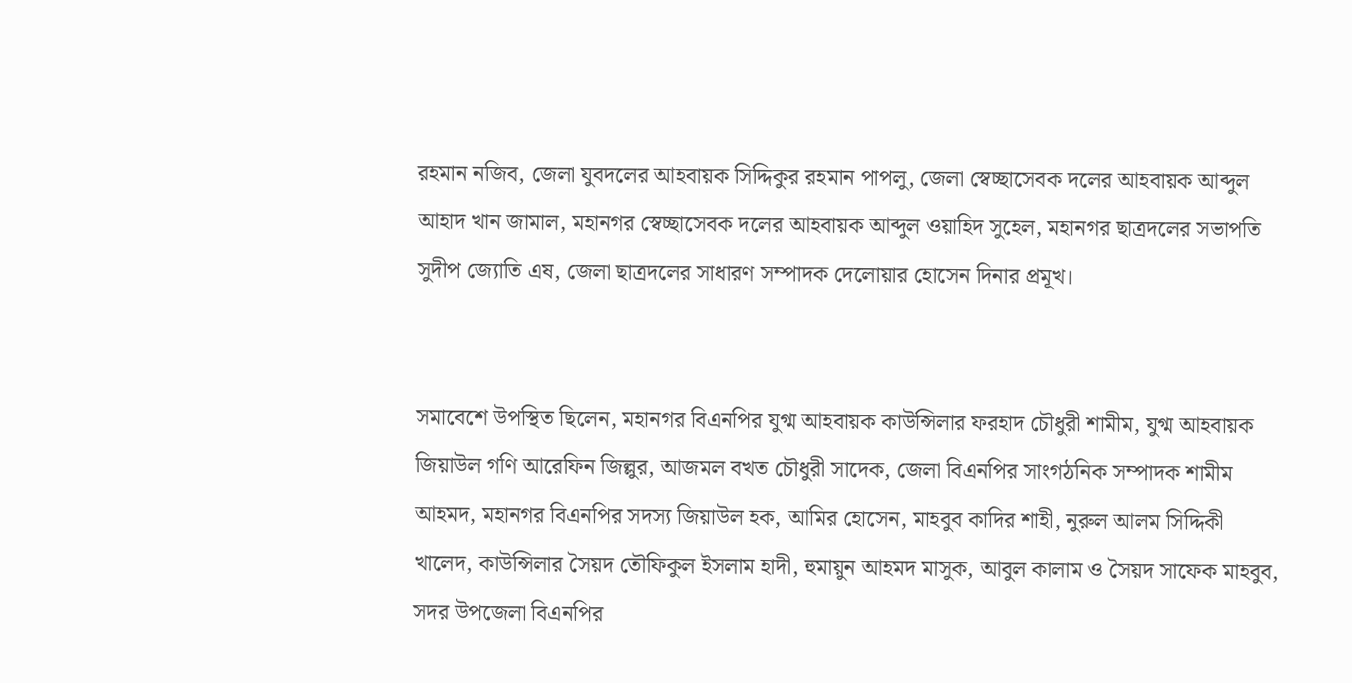রহমান নজিব, জেলা যুবদলের আহবায়ক সিদ্দিকুর রহমান পাপলু, জেলা স্বেচ্ছাসেবক দলের আহবায়ক আব্দুল আহাদ খান জামাল, মহানগর স্বেচ্ছাসেবক দলের আহবায়ক আব্দুল ওয়াহিদ সুহেল, মহানগর ছাত্রদলের সভাপতি সুদীপ জ্যোতি এষ, জেলা ছাত্রদলের সাধারণ সম্পাদক দেলোয়ার হোসেন দিনার প্রমূখ।


সমাবেশে উপস্থিত ছিলেন, মহানগর বিএনপির যুগ্ম আহবায়ক কাউন্সিলার ফরহাদ চৌধুরী শামীম, যুগ্ম আহবায়ক জিয়াউল গণি আরেফিন জিল্লুর, আজমল বখত চৌধুরী সাদেক, জেলা বিএনপির সাংগঠনিক সম্পাদক শামীম আহমদ, মহানগর বিএনপির সদস্য জিয়াউল হক, আমির হোসেন, মাহবুব কাদির শাহী, নুরুল আলম সিদ্দিকী খালেদ, কাউন্সিলার সৈয়দ তৌফিকুল ইসলাম হাদী, হুমায়ুন আহমদ মাসুক, আবুল কালাম ও সৈয়দ সাফেক মাহবুব, সদর উপজেলা বিএনপির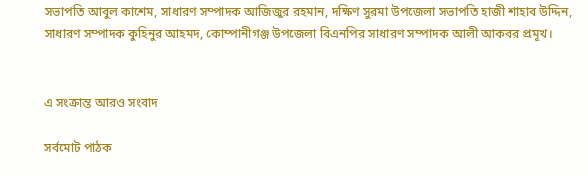সভাপতি আবুল কাশেম, সাধারণ সম্পাদক আজিজুর রহমান, দক্ষিণ সুরমা উপজেলা সভাপতি হাজী শাহাব উদ্দিন, সাধারণ সম্পাদক কুহিনুর আহমদ, কোম্পানীগঞ্জ উপজেলা বিএনপির সাধারণ সম্পাদক আলী আকবর প্রমূখ।


এ সংক্রান্ত আরও সংবাদ

সর্বমোট পাঠক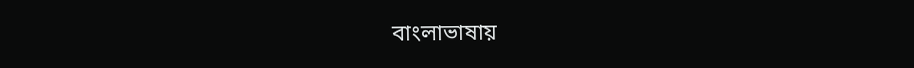বাংলাভাষায়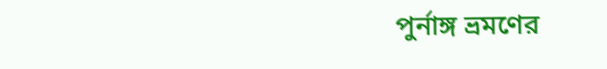পুর্নাঙ্গ ভ্রমণের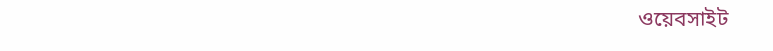ওয়েবসাইট